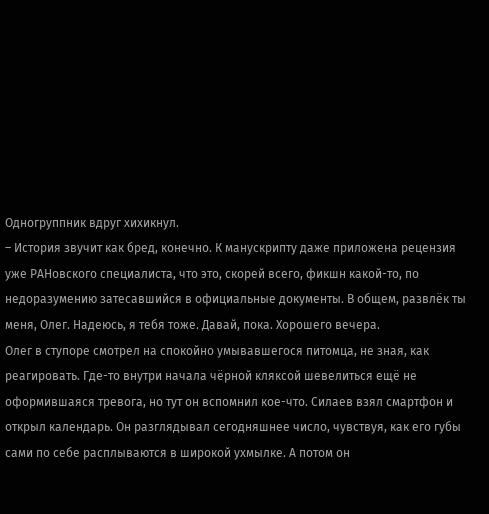Одногруппник вдруг хихикнул.
– История звучит как бред, конечно. К манускрипту даже приложена рецензия уже РАНовского специалиста, что это, скорей всего, фикшн какой-то, по недоразумению затесавшийся в официальные документы. В общем, развлёк ты меня, Олег. Надеюсь, я тебя тоже. Давай, пока. Хорошего вечера.
Олег в ступоре смотрел на спокойно умывавшегося питомца, не зная, как реагировать. Где-то внутри начала чёрной кляксой шевелиться ещё не оформившаяся тревога, но тут он вспомнил кое-что. Силаев взял смартфон и открыл календарь. Он разглядывал сегодняшнее число, чувствуя, как его губы сами по себе расплываются в широкой ухмылке. А потом он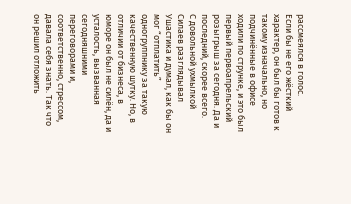рассмеялся в голос.
Если бы не его жёсткий характер, он был бы готов к такому изначально, но подчинённые в офисе ходили по струнке, и это был первый первоапрельский розыгрыш за сегодня. Да и последний, скорее всего.
С довольной ухмылкой Силаев разглядывал Ушастика и думал, как бы он мог “отплатить” одногруппнику за такую качественную шутку. Но, в отличии от бизнеса, в юморе он был не силён, да и усталость, вызванная сегодняшними переговорами и, соответственно, стрессом, давала себя знать. Так что он решил отложить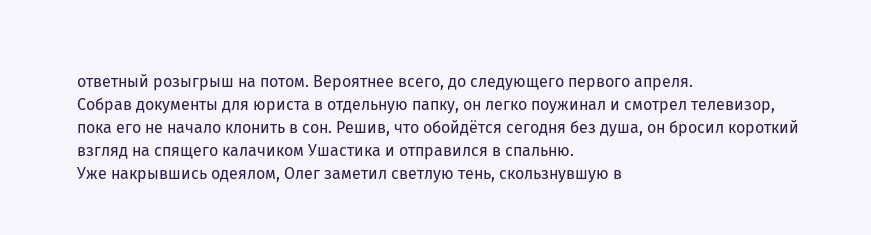ответный розыгрыш на потом. Вероятнее всего, до следующего первого апреля.
Собрав документы для юриста в отдельную папку, он легко поужинал и смотрел телевизор, пока его не начало клонить в сон. Решив, что обойдётся сегодня без душа, он бросил короткий взгляд на спящего калачиком Ушастика и отправился в спальню.
Уже накрывшись одеялом, Олег заметил светлую тень, скользнувшую в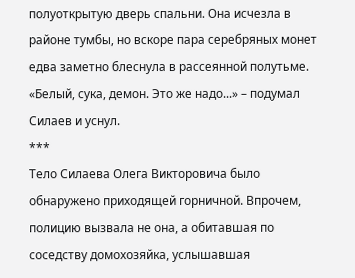полуоткрытую дверь спальни. Она исчезла в районе тумбы, но вскоре пара серебряных монет едва заметно блеснула в рассеянной полутьме. «Белый, сука, демон. Это же надо...» – подумал Силаев и уснул.
***
Тело Силаева Олега Викторовича было обнаружено приходящей горничной. Впрочем, полицию вызвала не она, а обитавшая по соседству домохозяйка, услышавшая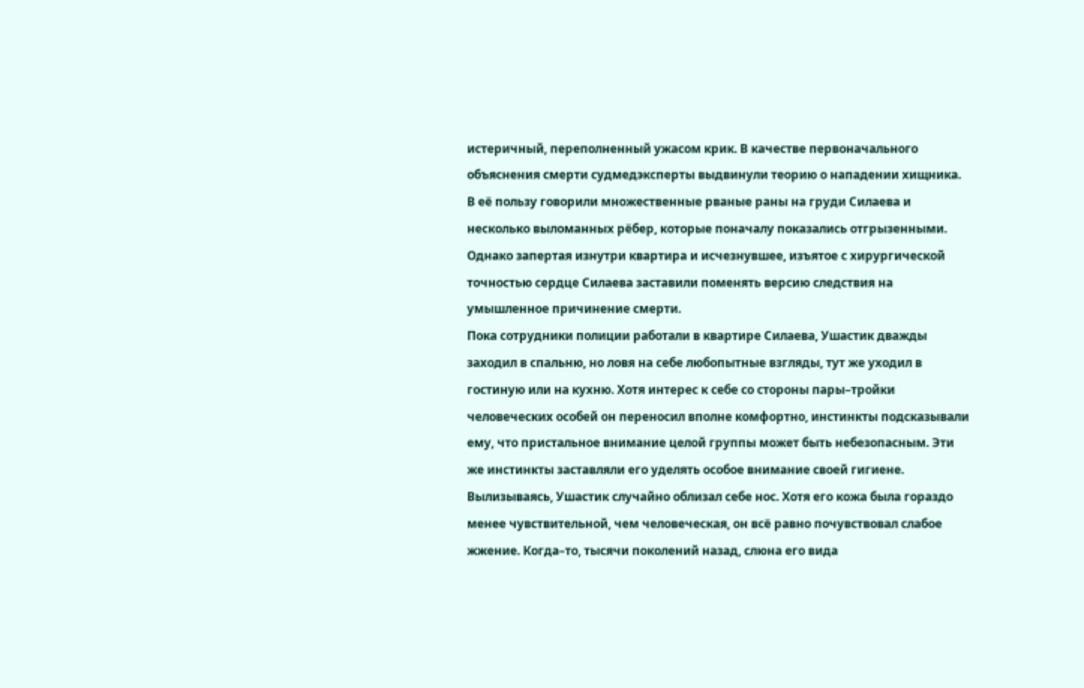истеричный, переполненный ужасом крик. В качестве первоначального объяснения смерти судмедэксперты выдвинули теорию о нападении хищника. В её пользу говорили множественные рваные раны на груди Силаева и несколько выломанных рёбер, которые поначалу показались отгрызенными. Однако запертая изнутри квартира и исчезнувшее, изъятое с хирургической точностью сердце Силаева заставили поменять версию следствия на умышленное причинение смерти.
Пока сотрудники полиции работали в квартире Силаева, Ушастик дважды заходил в спальню, но ловя на себе любопытные взгляды, тут же уходил в гостиную или на кухню. Хотя интерес к себе со стороны пары–тройки человеческих особей он переносил вполне комфортно, инстинкты подсказывали ему, что пристальное внимание целой группы может быть небезопасным. Эти же инстинкты заставляли его уделять особое внимание своей гигиене.
Вылизываясь, Ушастик случайно облизал себе нос. Хотя его кожа была гораздо менее чувствительной, чем человеческая, он всё равно почувствовал слабое жжение. Когда–то, тысячи поколений назад, слюна его вида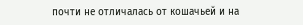почти не отличалась от кошачьей и на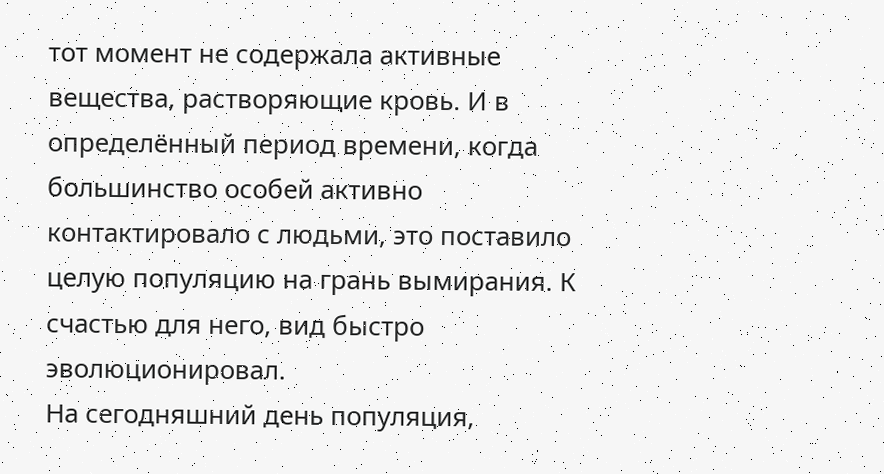тот момент не содержала активные вещества, растворяющие кровь. И в определённый период времени, когда большинство особей активно контактировало с людьми, это поставило целую популяцию на грань вымирания. К счастью для него, вид быстро эволюционировал.
На сегодняшний день популяция,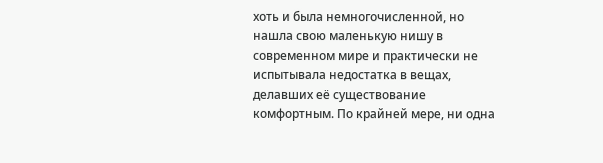хоть и была немногочисленной, но нашла свою маленькую нишу в современном мире и практически не испытывала недостатка в вещах, делавших её существование комфортным. По крайней мере, ни одна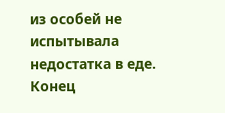из особей не испытывала недостатка в еде.
Конец